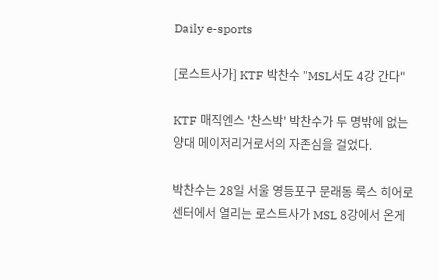Daily e-sports

[로스트사가] KTF 박찬수 "MSL서도 4강 간다"

KTF 매직엔스 '찬스박' 박찬수가 두 명밖에 없는 양대 메이저리거로서의 자존심을 걸었다.

박찬수는 28일 서울 영등포구 문래동 룩스 히어로 센터에서 열리는 로스트사가 MSL 8강에서 온게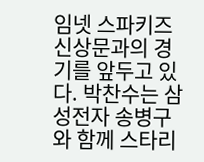임넷 스파키즈 신상문과의 경기를 앞두고 있다. 박찬수는 삼성전자 송병구와 함께 스타리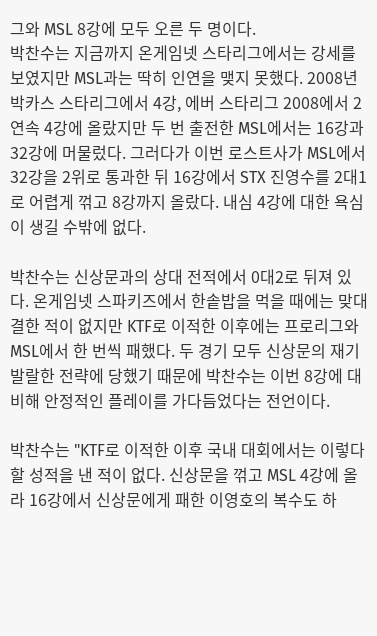그와 MSL 8강에 모두 오른 두 명이다.
박찬수는 지금까지 온게임넷 스타리그에서는 강세를 보였지만 MSL과는 딱히 인연을 맺지 못했다. 2008년 박카스 스타리그에서 4강, 에버 스타리그 2008에서 2연속 4강에 올랐지만 두 번 출전한 MSL에서는 16강과 32강에 머물렀다. 그러다가 이번 로스트사가 MSL에서 32강을 2위로 통과한 뒤 16강에서 STX 진영수를 2대1로 어렵게 꺾고 8강까지 올랐다. 내심 4강에 대한 욕심이 생길 수밖에 없다.

박찬수는 신상문과의 상대 전적에서 0대2로 뒤져 있다. 온게임넷 스파키즈에서 한솥밥을 먹을 때에는 맞대결한 적이 없지만 KTF로 이적한 이후에는 프로리그와 MSL에서 한 번씩 패했다. 두 경기 모두 신상문의 재기발랄한 전략에 당했기 때문에 박찬수는 이번 8강에 대비해 안정적인 플레이를 가다듬었다는 전언이다.

박찬수는 "KTF로 이적한 이후 국내 대회에서는 이렇다 할 성적을 낸 적이 없다. 신상문을 꺾고 MSL 4강에 올라 16강에서 신상문에게 패한 이영호의 복수도 하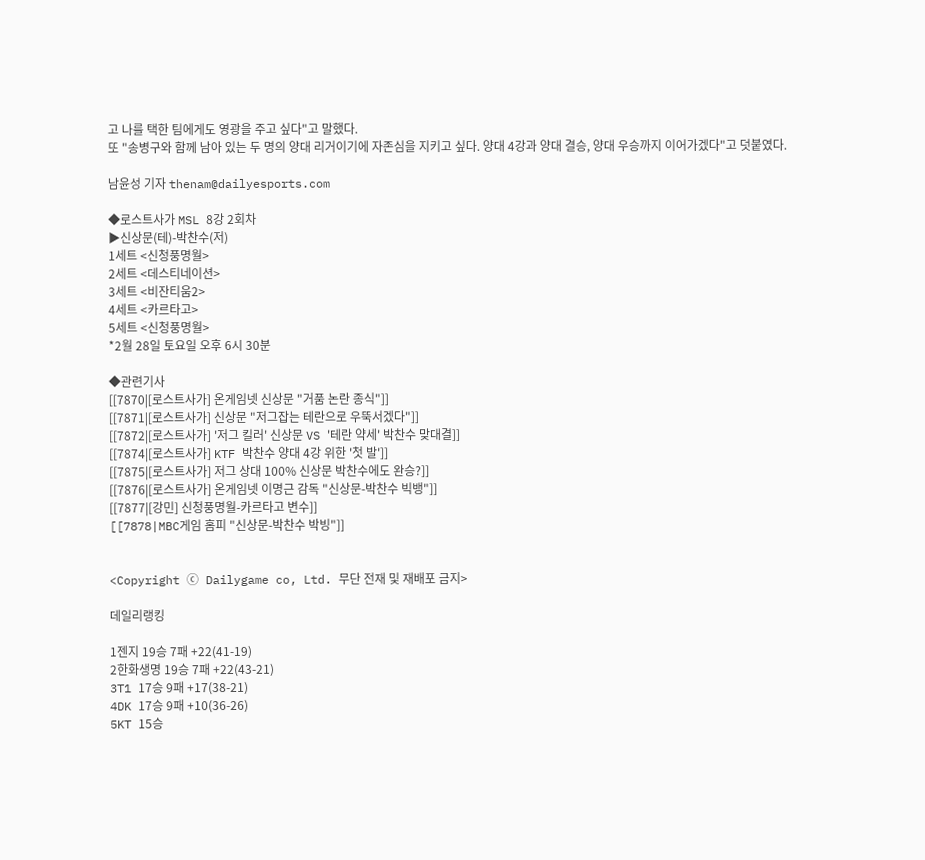고 나를 택한 팀에게도 영광을 주고 싶다"고 말했다.
또 "송병구와 함께 남아 있는 두 명의 양대 리거이기에 자존심을 지키고 싶다. 양대 4강과 양대 결승, 양대 우승까지 이어가겠다"고 덧붙였다.

남윤성 기자 thenam@dailyesports.com

◆로스트사가 MSL 8강 2회차
▶신상문(테)-박찬수(저)
1세트 <신청풍명월>
2세트 <데스티네이션>
3세트 <비잔티움2>
4세트 <카르타고>
5세트 <신청풍명월>
*2월 28일 토요일 오후 6시 30분

◆관련기사
[[7870|[로스트사가] 온게임넷 신상문 "거품 논란 종식"]]
[[7871|[로스트사가] 신상문 "저그잡는 테란으로 우뚝서겠다"]]
[[7872|[로스트사가] '저그 킬러' 신상문 VS '테란 약세' 박찬수 맞대결]]
[[7874|[로스트사가] KTF 박찬수 양대 4강 위한 '첫 발']]
[[7875|[로스트사가] 저그 상대 100% 신상문 박찬수에도 완승?]]
[[7876|[로스트사가] 온게임넷 이명근 감독 "신상문-박찬수 빅뱅"]]
[[7877|[강민] 신청풍명월-카르타고 변수]]
[[7878|MBC게임 홈피 "신상문-박찬수 박빙"]]


<Copyright ⓒ Dailygame co, Ltd. 무단 전재 및 재배포 금지>

데일리랭킹

1젠지 19승 7패 +22(41-19)
2한화생명 19승 7패 +22(43-21)
3T1 17승 9패 +17(38-21)
4DK 17승 9패 +10(36-26)
5KT 15승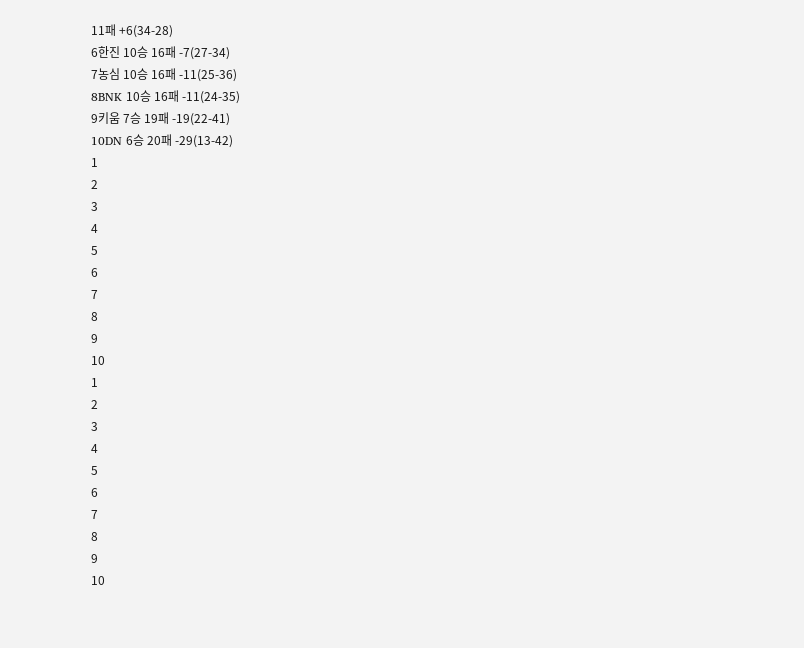11패 +6(34-28)
6한진 10승 16패 -7(27-34)
7농심 10승 16패 -11(25-36)
8BNK 10승 16패 -11(24-35)
9키움 7승 19패 -19(22-41)
10DN 6승 20패 -29(13-42)
1
2
3
4
5
6
7
8
9
10
1
2
3
4
5
6
7
8
9
10